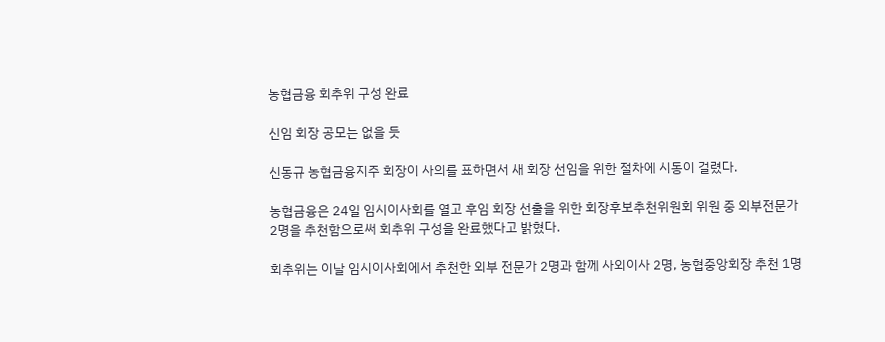농협금융 회추위 구성 완료

신임 회장 공모는 없을 듯

신동규 농협금융지주 회장이 사의를 표하면서 새 회장 선임을 위한 절차에 시동이 걸렸다.

농협금융은 24일 임시이사회를 열고 후임 회장 선출을 위한 회장후보추천위원회 위원 중 외부전문가 2명을 추천함으로써 회추위 구성을 완료했다고 밝혔다.

회추위는 이날 임시이사회에서 추천한 외부 전문가 2명과 함께 사외이사 2명, 농협중앙회장 추천 1명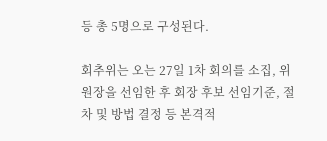등 총 5명으로 구성된다.

회추위는 오는 27일 1차 회의를 소집, 위원장을 선임한 후 회장 후보 선임기준, 절차 및 방법 결정 등 본격적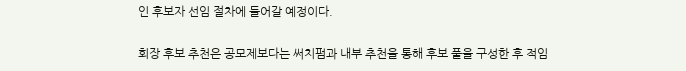인 후보자 선임 절차에 들어갈 예정이다.

회장 후보 추천은 공모제보다는 써치펌과 내부 추천을 통해 후보 풀을 구성한 후 적임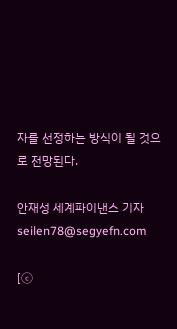자를 선정하는 방식이 될 것으로 전망된다.

안재성 세계파이낸스 기자 seilen78@segyefn.com

[ⓒ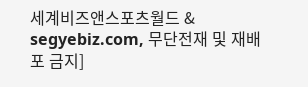세계비즈앤스포츠월드 & segyebiz.com, 무단전재 및 재배포 금지]